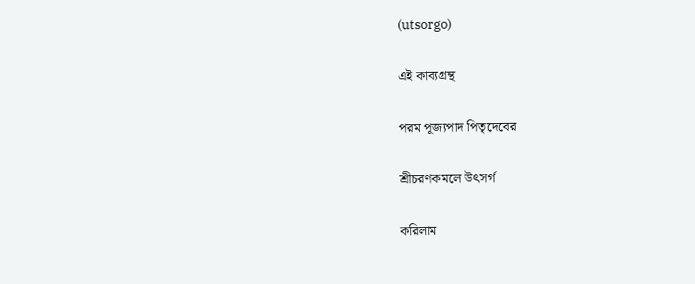(utsorgo)

এই কাব্যগ্রন্থ

পরম পূজ্যপাদ পিতৃদেবের

শ্রীচরণকমলে উৎসর্গ

করিলাম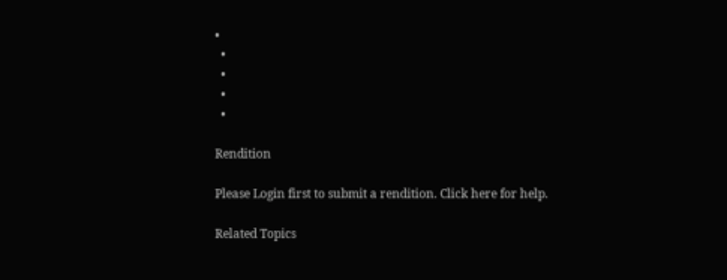•
  •
  •
  •
  •

Rendition

Please Login first to submit a rendition. Click here for help.

Related Topics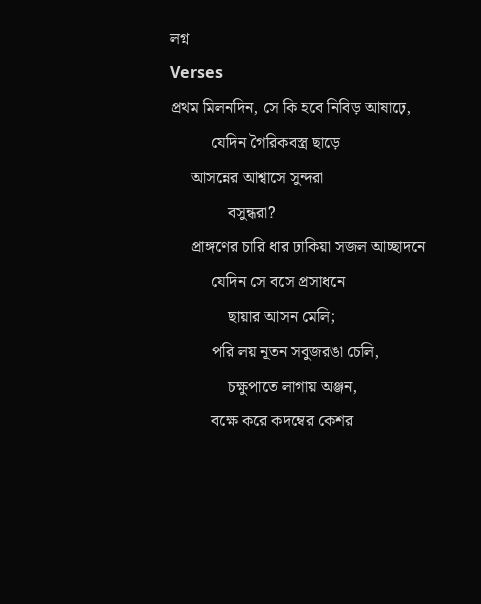লগ্ন
Verses
প্রথম মিলনদিন, সে কি হবে নিবিড় আষাঢ়ে,
          যেদিন গৈরিকবস্ত্র ছাড়ে
     আসন্নের আশ্বাসে সুন্দরা
              বসুন্ধরা?
     প্রাঙ্গণের চারি ধার ঢাকিয়া সজল আচ্ছাদনে
          যেদিন সে বসে প্রসাধনে
              ছায়ার আসন মেলি;
          পরি লয় নূতন সবুজরঙা চেলি,
              চক্ষুপাতে লাগায় অঞ্জন,
          বক্ষে করে কদম্বের কেশর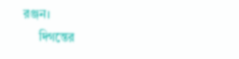রঞ্জন।
     দিগন্তের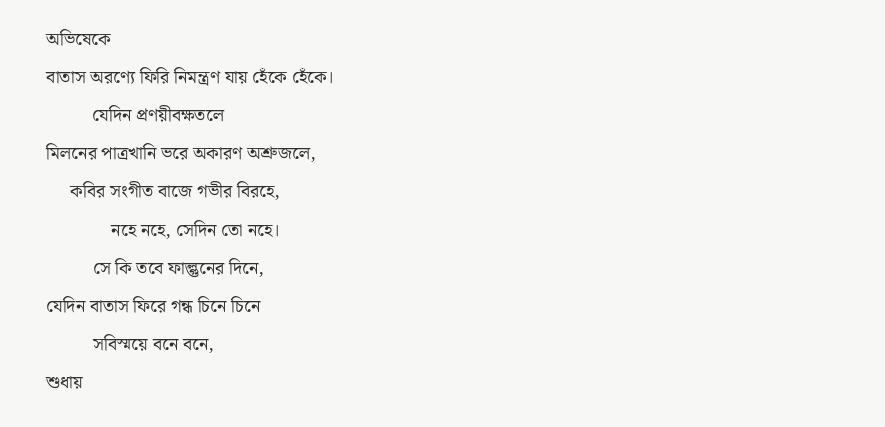অভিষেকে
বাতাস অরণ্যে ফিরি নিমন্ত্রণ যায় হেঁকে হেঁকে।
          যেদিন প্রণয়ীবক্ষতলে
মিলনের পাত্রখানি ভরে অকারণ অশ্রুজলে,
     কবির সংগীত বাজে গভীর বিরহে,
              নহে নহে, সেদিন তো নহে।
          সে কি তবে ফাল্গুনের দিনে,
যেদিন বাতাস ফিরে গন্ধ চিনে চিনে
          সবিস্ময়ে বনে বনে,
শুধায়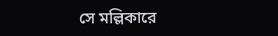সে মল্লিকারে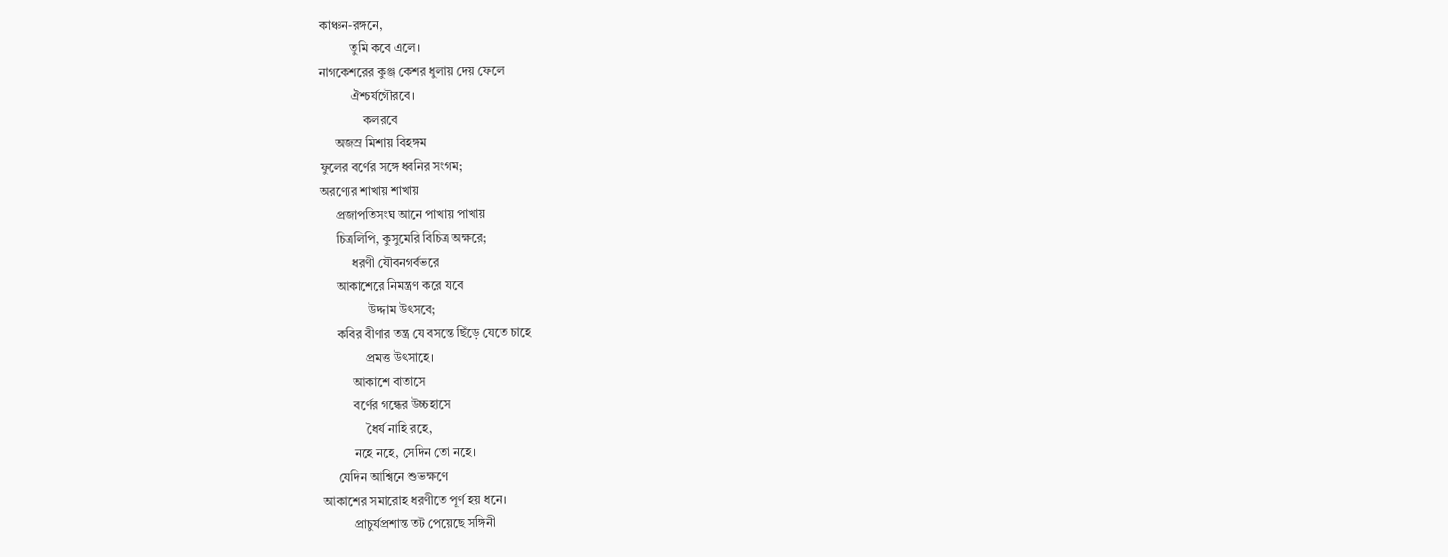কাঞ্চন-রঙ্গনে,
          তুমি কবে এলে।
নাগকেশরের কুঞ্জ কেশর ধুলায় দেয় ফেলে
          ঐশ্চর্যগৌরবে।
              কলরবে
     অজস্র মিশায় বিহঙ্গম
ফুলের বর্ণের সঙ্গে ধ্বনির সংগম;
অরণ্যের শাখায় শাখায়
     প্রজাপতিসংঘ আনে পাখায় পাখায়
     চিত্রলিপি, কুসুমেরি বিচিত্র অক্ষরে;
          ধরণী যৌবনগর্বভরে
     আকাশেরে নিমন্ত্রণ করে যবে
               উদ্দাম উৎসবে;
     কবির বীণার তন্ত্র যে বসন্তে ছিঁড়ে যেতে চাহে
              প্রমত্ত উৎসাহে।
          আকাশে বাতাসে
          বর্ণের গন্ধের উচ্চহাসে
              ধৈর্য নাহি রহে,
          নহে নহে, সেদিন তো নহে।
     যেদিন আশ্বিনে শুভক্ষণে
আকাশের সমারোহ ধরণীতে পূর্ণ হয় ধনে।
          প্রাচুর্যপ্রশান্ত তট পেয়েছে সঙ্গিনী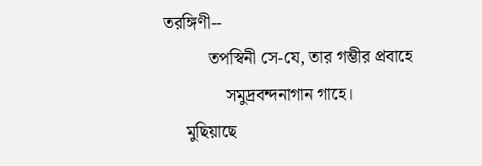তরঙ্গিণী--
          তপস্বিনী সে-যে, তার গম্ভীর প্রবাহে
              সমুদ্রবন্দনাগান গাহে।
     মুছিয়াছে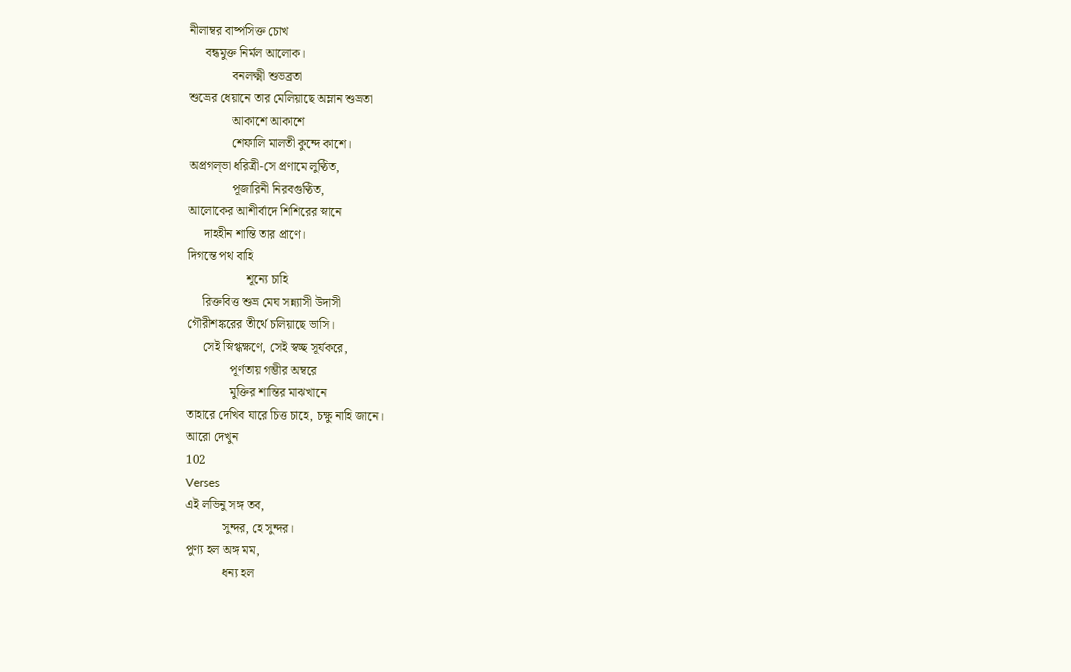নীলাম্বর বাষ্পসিক্ত চোখ
     বন্ধমুক্ত নির্মল আলোক।
              বনলক্ষ্মী শুভব্রতা
শুভ্রের ধেয়ানে তার মেলিয়াছে অম্লান শুভ্রতা
              আকাশে আকাশে
              শেফালি মালতী কুন্দে কাশে।
অপ্রগল্‌ভা ধরিত্রী-সে প্রণামে লুণ্ঠিত,
              পূজারিনী নিরবগুণ্ঠিত,
আলোকের আশীর্বাদে শিশিরের স্নানে
     দাহহীন শান্তি তার প্রাণে।
দিগন্তে পথ বাহি
                   শূন্যে চাহি
     রিক্তবিত্ত শুভ্র মেঘ সন্ন্যাসী উদাসী
গৌরীশঙ্করের তীর্থে চলিয়াছে ভাসি।
     সেই স্নিগ্ধক্ষণে, সেই স্বচ্ছ সূর্যকরে,
              পূর্ণতায় গম্ভীর অম্বরে
              মুক্তির শান্তির মাঝখানে
তাহারে দেখিব যারে চিত্ত চাহে, চক্ষু নাহি জানে।
আরো দেখুন
102
Verses
এই লভিনু সঙ্গ তব,
            সুন্দর, হে সুন্দর।
পুণ্য হল অঙ্গ মম,
            ধন্য হল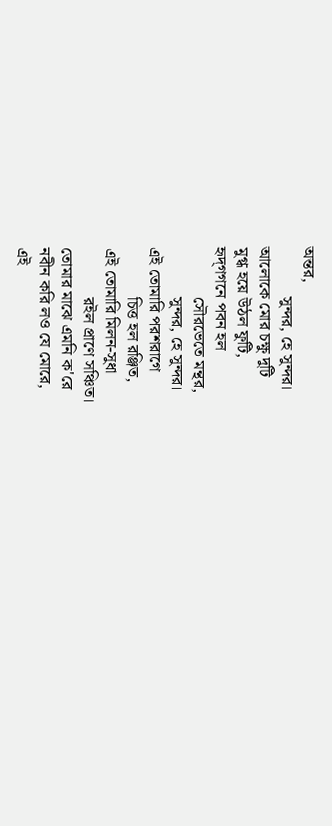অন্তর,
            সুন্দর, হে সুন্দর।
আলোকে মোর চক্ষু দুটি
মুগ্ধ হয়ে উঠল ফুটি,
হৃদ্‌গগনে পবন হল
            সৌরভেতে মন্থর,
            সুন্দর, হে সুন্দর।
এই তোমারি পরশরাগে
            চিত্ত হল রঞ্জিত,
এই তোমারি মিলন-সুধা
            রইল প্রাণে সঞ্চিত।
তোমার মাঝে এমনি ক'রে
নবীন করি লও যে মোরে,
এই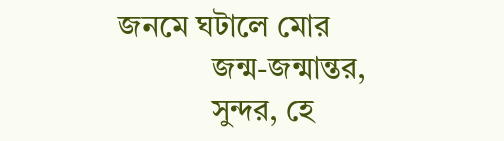জনমে ঘটালে মোর
            জন্ম-জন্মান্তর,
            সুন্দর, হে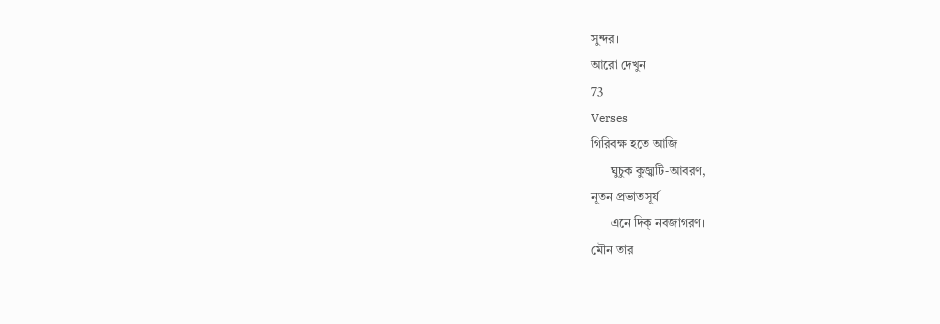সুন্দর।
আরো দেখুন
73
Verses
গিরিবক্ষ হতে আজি
      ঘুচুক কুজ্ঝটি-আবরণ,
নূতন প্রভাতসূর্য
      এনে দিক্‌ নবজাগরণ।
মৌন তার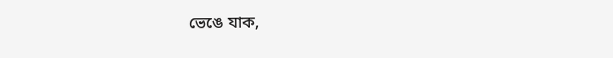ভেঙে যাক,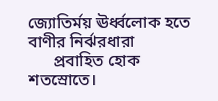জ্যোতির্ময় ঊর্ধ্বলোক হতে
বাণীর নির্ঝরধারা
      প্রবাহিত হোক শতস্রোতে।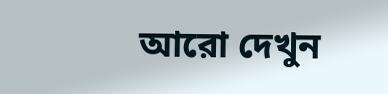আরো দেখুন